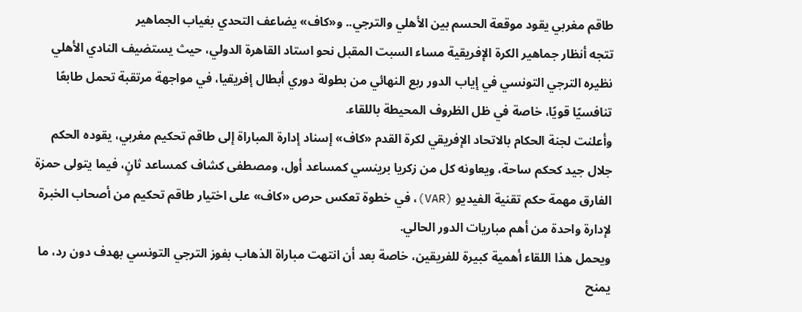طاقم مغربي يقود موقعة الحسم بين الأهلي والترجي.. و«كاف» يضاعف التحدي بغياب الجماهير
تتجه أنظار جماهير الكرة الإفريقية مساء السبت المقبل نحو استاد القاهرة الدولي، حيث يستضيف النادي الأهلي نظيره الترجي التونسي في إياب الدور ربع النهائي من بطولة دوري أبطال إفريقيا، في مواجهة مرتقبة تحمل طابعًا تنافسيًا قويًا، خاصة في ظل الظروف المحيطة باللقاء.
وأعلنت لجنة الحكام بالاتحاد الإفريقي لكرة القدم «كاف» إسناد إدارة المباراة إلى طاقم تحكيم مغربي، يقوده الحكم جلال جيد كحكم ساحة، ويعاونه كل من زكريا برينسي كمساعد أول، ومصطفى كشاف كمساعد ثانٍ، فيما يتولى حمزة الفارق مهمة حكم تقنية الفيديو (VAR)، في خطوة تعكس حرص «كاف» على اختيار طاقم تحكيم من أصحاب الخبرة لإدارة واحدة من أهم مباريات الدور الحالي.
ويحمل هذا اللقاء أهمية كبيرة للفريقين، خاصة بعد أن انتهت مباراة الذهاب بفوز الترجي التونسي بهدف دون رد، ما يمنح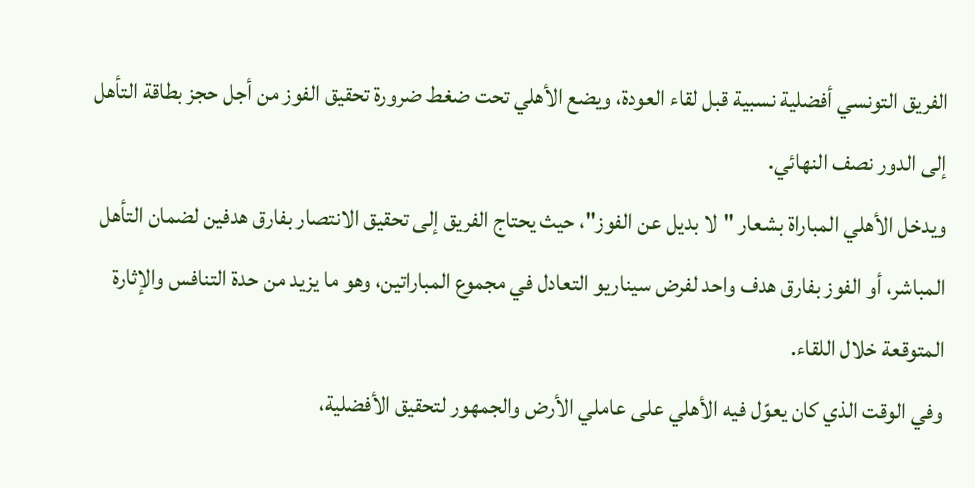الفريق التونسي أفضلية نسبية قبل لقاء العودة، ويضع الأهلي تحت ضغط ضرورة تحقيق الفوز من أجل حجز بطاقة التأهل إلى الدور نصف النهائي.
ويدخل الأهلي المباراة بشعار "لا بديل عن الفوز"، حيث يحتاج الفريق إلى تحقيق الانتصار بفارق هدفين لضمان التأهل المباشر، أو الفوز بفارق هدف واحد لفرض سيناريو التعادل في مجموع المباراتين، وهو ما يزيد من حدة التنافس والإثارة المتوقعة خلال اللقاء.
وفي الوقت الذي كان يعوّل فيه الأهلي على عاملي الأرض والجمهور لتحقيق الأفضلية،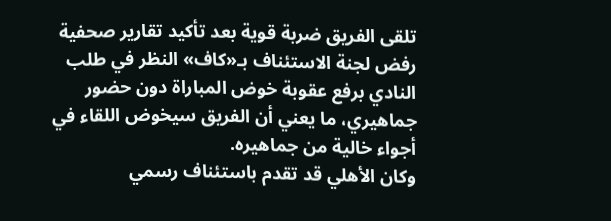تلقى الفريق ضربة قوية بعد تأكيد تقارير صحفية رفض لجنة الاستئناف بـ«كاف» النظر في طلب النادي برفع عقوبة خوض المباراة دون حضور جماهيري، ما يعني أن الفريق سيخوض اللقاء في أجواء خالية من جماهيره.
وكان الأهلي قد تقدم باستئناف رسمي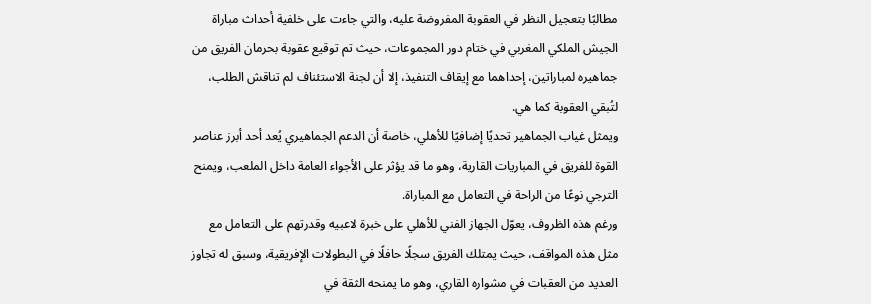مطالبًا بتعجيل النظر في العقوبة المفروضة عليه، والتي جاءت على خلفية أحداث مباراة الجيش الملكي المغربي في ختام دور المجموعات، حيث تم توقيع عقوبة بحرمان الفريق من جماهيره لمباراتين، إحداهما مع إيقاف التنفيذ، إلا أن لجنة الاستئناف لم تناقش الطلب، لتُبقي العقوبة كما هي.
ويمثل غياب الجماهير تحديًا إضافيًا للأهلي، خاصة أن الدعم الجماهيري يُعد أحد أبرز عناصر القوة للفريق في المباريات القارية، وهو ما قد يؤثر على الأجواء العامة داخل الملعب، ويمنح الترجي نوعًا من الراحة في التعامل مع المباراة.
ورغم هذه الظروف، يعوّل الجهاز الفني للأهلي على خبرة لاعبيه وقدرتهم على التعامل مع مثل هذه المواقف، حيث يمتلك الفريق سجلًا حافلًا في البطولات الإفريقية، وسبق له تجاوز العديد من العقبات في مشواره القاري، وهو ما يمنحه الثقة في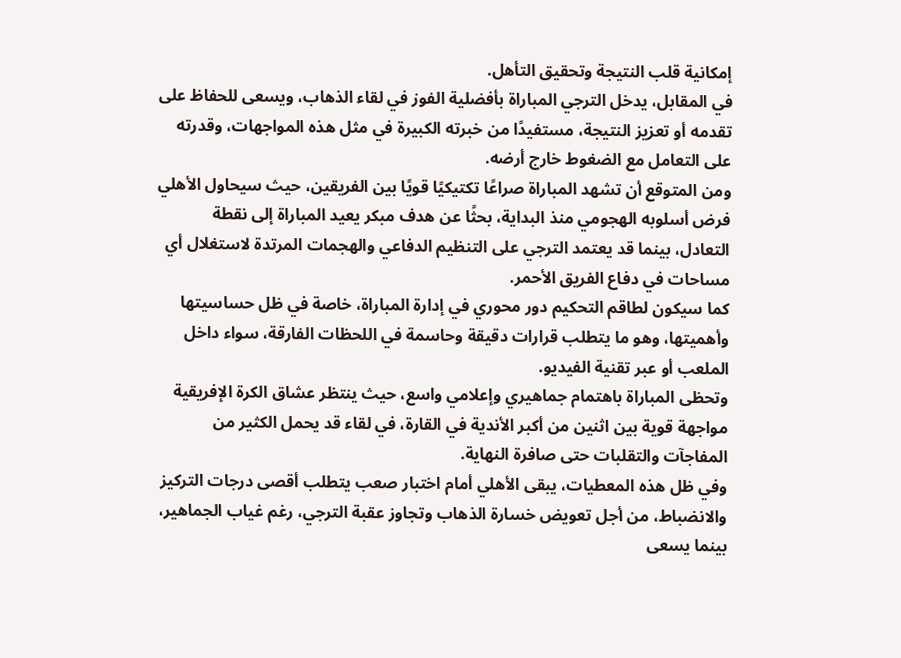إمكانية قلب النتيجة وتحقيق التأهل.
في المقابل، يدخل الترجي المباراة بأفضلية الفوز في لقاء الذهاب، ويسعى للحفاظ على تقدمه أو تعزيز النتيجة، مستفيدًا من خبرته الكبيرة في مثل هذه المواجهات، وقدرته على التعامل مع الضغوط خارج أرضه.
ومن المتوقع أن تشهد المباراة صراعًا تكتيكيًا قويًا بين الفريقين، حيث سيحاول الأهلي فرض أسلوبه الهجومي منذ البداية، بحثًا عن هدف مبكر يعيد المباراة إلى نقطة التعادل، بينما قد يعتمد الترجي على التنظيم الدفاعي والهجمات المرتدة لاستغلال أي مساحات في دفاع الفريق الأحمر.
كما سيكون لطاقم التحكيم دور محوري في إدارة المباراة، خاصة في ظل حساسيتها وأهميتها، وهو ما يتطلب قرارات دقيقة وحاسمة في اللحظات الفارقة، سواء داخل الملعب أو عبر تقنية الفيديو.
وتحظى المباراة باهتمام جماهيري وإعلامي واسع، حيث ينتظر عشاق الكرة الإفريقية مواجهة قوية بين اثنين من أكبر الأندية في القارة، في لقاء قد يحمل الكثير من المفاجآت والتقلبات حتى صافرة النهاية.
وفي ظل هذه المعطيات، يبقى الأهلي أمام اختبار صعب يتطلب أقصى درجات التركيز والانضباط، من أجل تعويض خسارة الذهاب وتجاوز عقبة الترجي، رغم غياب الجماهير، بينما يسعى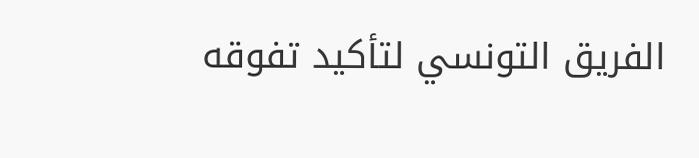الفريق التونسي لتأكيد تفوقه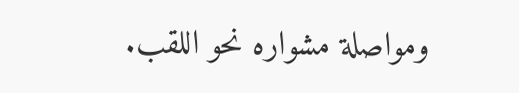ومواصلة مشواره نحو اللقب.